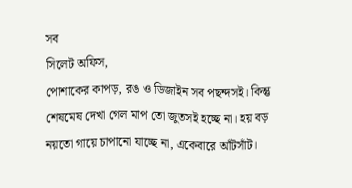সব
সিলেট অফিস,
পোশাকের কাপড়, রঙ ও ডিজাইন সব পছন্দসই। কিন্তু শেষমেষ দেখা গেল মাপ তো জুতসই হচ্ছে না। হয় বড় নয়তো গায়ে চাপানো যাচ্ছে না, একেবারে আঁটসাঁট।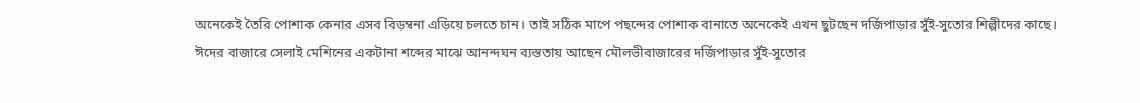অনেকেই তৈরি পোশাক কেনার এসব বিড়ম্বনা এড়িয়ে চলতে চান। তাই সঠিক মাপে পছন্দের পোশাক বানাতে অনেকেই এখন ছুটছেন দর্জিপাড়ার সুঁই-সুতোর শিল্পীদের কাছে।
ঈদের বাজারে সেলাই মেশিনের একটানা শব্দের মাঝে আনন্দঘন ব্যস্ততায় আছেন মৌলভীবাজারের দর্জিপাড়ার সুঁই-সুতোর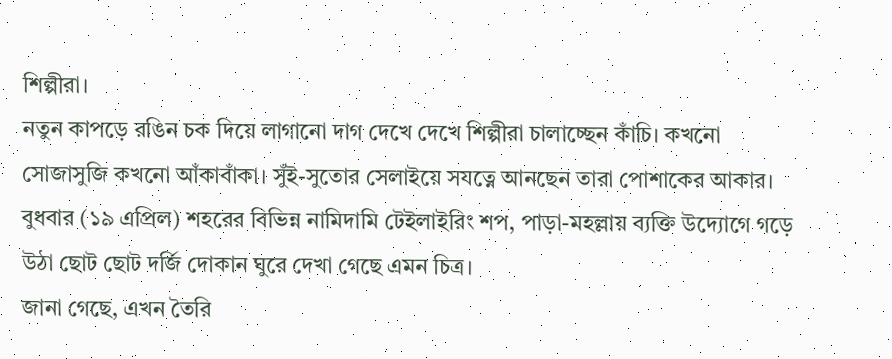শিল্পীরা।
নতুন কাপড়ে রঙিন চক দিয়ে লাগানো দাগ দেখে দেখে শিল্পীরা চালাচ্ছেন কাঁচি। কখনো সোজাসুজি কখনো আঁকাবাঁকা। সুঁই-সুতোর সেলাইয়ে সযত্নে আনছেন তারা পোশাকের আকার।
বুধবার (১৯ এপ্রিল) শহরের বিভিন্ন নামিদামি টেইলাইরিং শপ, পাড়া-মহল্লায় ব্যক্তি উদ্যোগে গড়ে উঠা ছোট ছোট দর্জি দোকান ঘুরে দেখা গেছে এমন চিত্র।
জানা গেছে, এখন তৈরি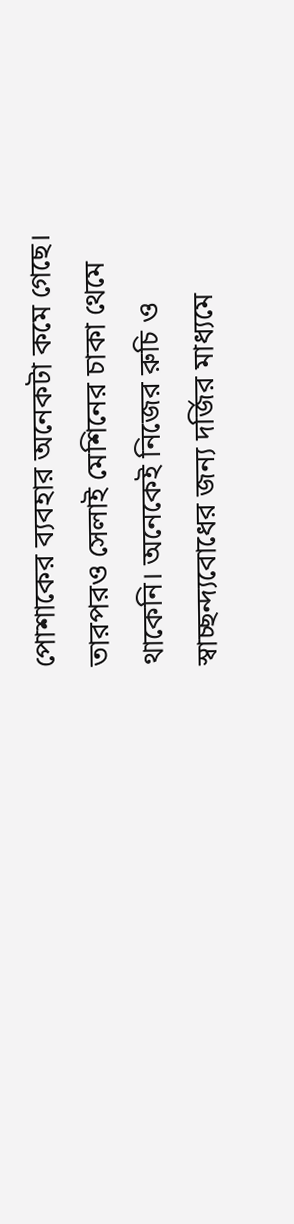পোশাকের ব্যবহার অনেকটা কমে গেছে। তারপরও সেলাই মেশিনের চাকা থেমে থাকেনি। অনেকেই নিজের রুচি ও স্বাচ্ছন্দ্যবোধের জন্য দর্জির মাধ্যমে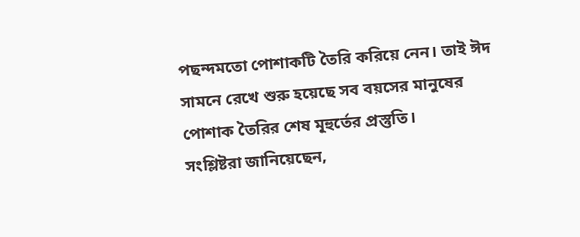পছন্দমতো পোশাকটি তৈরি করিয়ে নেন। তাই ঈদ সামনে রেখে শুরু হয়েছে সব বয়সের মানুষের পোশাক তৈরির শেষ মূহুর্তের প্রস্তুতি।
সংশ্লিষ্টরা জানিয়েছেন,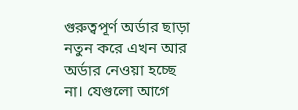গুরুত্বপূর্ণ অর্ডার ছাড়া নতুন করে এখন আর অর্ডার নেওয়া হচ্ছে না। যেগুলো আগে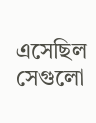এসেছিল সেগুলো